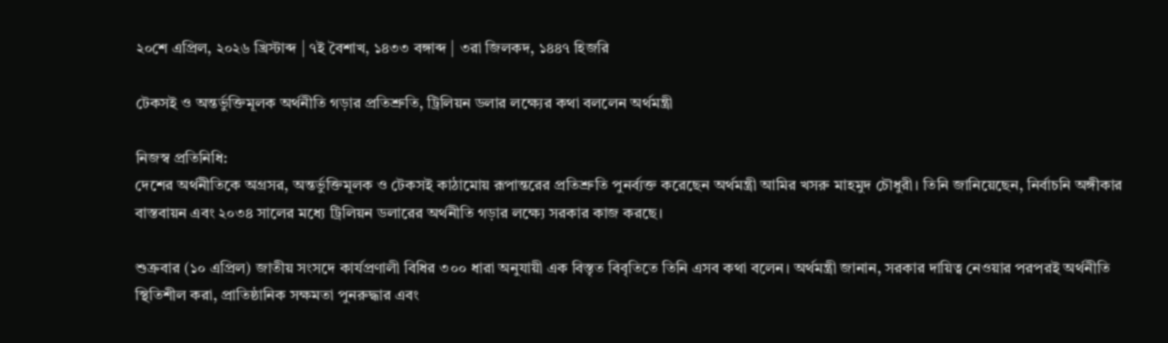২০শে এপ্রিল, ২০২৬ খ্রিস্টাব্দ | ৭ই বৈশাখ, ১৪৩৩ বঙ্গাব্দ | ৩রা জিলকদ, ১৪৪৭ হিজরি

টেকসই ও অন্তর্ভুক্তিমূলক অর্থনীতি গড়ার প্রতিশ্রুতি, ট্রিলিয়ন ডলার লক্ষ্যের কথা বললেন অর্থমন্ত্রী

নিজস্ব প্রতিনিধি:
দেশের অর্থনীতিকে অগ্রসর, অন্তর্ভুক্তিমূলক ও টেকসই কাঠামোয় রূপান্তরের প্রতিশ্রুতি পুনর্ব্যক্ত করেছেন অর্থমন্ত্রী আমির খসরু মাহমুদ চৌধুরী। তিনি জানিয়েছেন, নির্বাচনি অঙ্গীকার বাস্তবায়ন এবং ২০৩৪ সালের মধ্যে ট্রিলিয়ন ডলারের অর্থনীতি গড়ার লক্ষ্যে সরকার কাজ করছে।

শুক্রবার (১০ এপ্রিল) জাতীয় সংসদে কার্যপ্রণালী বিধির ৩০০ ধারা অনুযায়ী এক বিস্তৃত বিবৃতিতে তিনি এসব কথা বলেন। অর্থমন্ত্রী জানান, সরকার দায়িত্ব নেওয়ার পরপরই অর্থনীতি স্থিতিশীল করা, প্রাতিষ্ঠানিক সক্ষমতা পুনরুদ্ধার এবং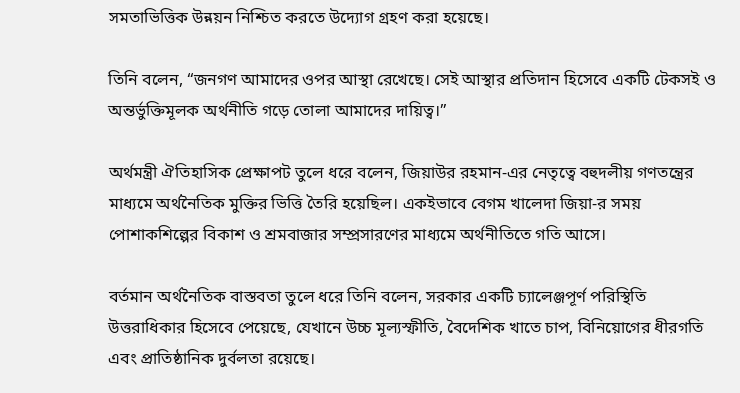সমতাভিত্তিক উন্নয়ন নিশ্চিত করতে উদ্যোগ গ্রহণ করা হয়েছে।

তিনি বলেন, “জনগণ আমাদের ওপর আস্থা রেখেছে। সেই আস্থার প্রতিদান হিসেবে একটি টেকসই ও অন্তর্ভুক্তিমূলক অর্থনীতি গড়ে তোলা আমাদের দায়িত্ব।”

অর্থমন্ত্রী ঐতিহাসিক প্রেক্ষাপট তুলে ধরে বলেন, জিয়াউর রহমান-এর নেতৃত্বে বহুদলীয় গণতন্ত্রের মাধ্যমে অর্থনৈতিক মুক্তির ভিত্তি তৈরি হয়েছিল। একইভাবে বেগম খালেদা জিয়া-র সময় পোশাকশিল্পের বিকাশ ও শ্রমবাজার সম্প্রসারণের মাধ্যমে অর্থনীতিতে গতি আসে।

বর্তমান অর্থনৈতিক বাস্তবতা তুলে ধরে তিনি বলেন, সরকার একটি চ্যালেঞ্জপূর্ণ পরিস্থিতি উত্তরাধিকার হিসেবে পেয়েছে, যেখানে উচ্চ মূল্যস্ফীতি, বৈদেশিক খাতে চাপ, বিনিয়োগের ধীরগতি এবং প্রাতিষ্ঠানিক দুর্বলতা রয়েছে।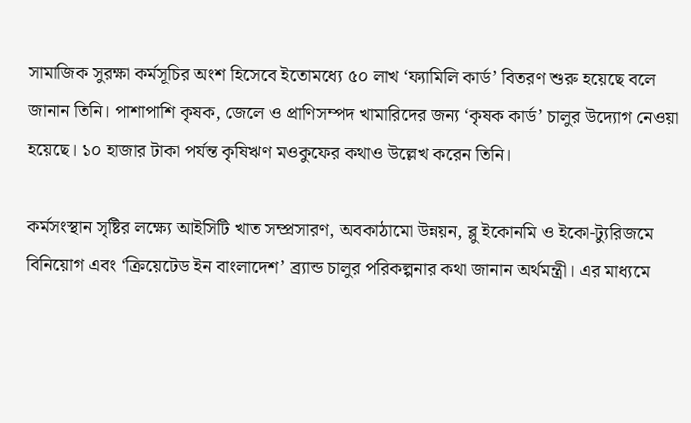সামাজিক সুরক্ষা কর্মসূচির অংশ হিসেবে ইতোমধ্যে ৫০ লাখ ‘ফ্যামিলি কার্ড’ বিতরণ শুরু হয়েছে বলে জানান তিনি। পাশাপাশি কৃষক, জেলে ও প্রাণিসম্পদ খামারিদের জন্য ‘কৃষক কার্ড’ চালুর উদ্যোগ নেওয়া হয়েছে। ১০ হাজার টাকা পর্যন্ত কৃষিঋণ মওকুফের কথাও উল্লেখ করেন তিনি।

কর্মসংস্থান সৃষ্টির লক্ষ্যে আইসিটি খাত সম্প্রসারণ, অবকাঠামো উন্নয়ন, ব্লু ইকোনমি ও ইকো-ট্যুরিজমে বিনিয়োগ এবং ‘ক্রিয়েটেড ইন বাংলাদেশ’ ব্র্যান্ড চালুর পরিকল্পনার কথা জানান অর্থমন্ত্রী। এর মাধ্যমে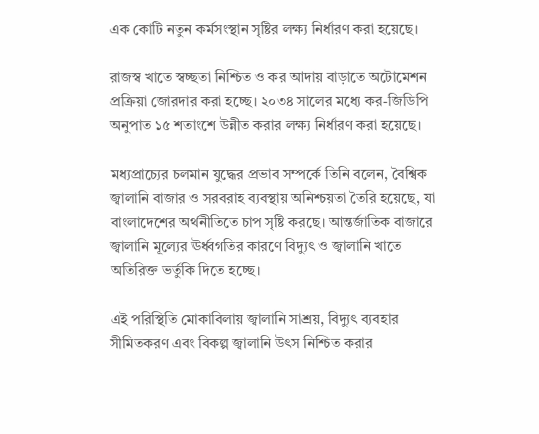এক কোটি নতুন কর্মসংস্থান সৃষ্টির লক্ষ্য নির্ধারণ করা হয়েছে।

রাজস্ব খাতে স্বচ্ছতা নিশ্চিত ও কর আদায় বাড়াতে অটোমেশন প্রক্রিয়া জোরদার করা হচ্ছে। ২০৩৪ সালের মধ্যে কর-জিডিপি অনুপাত ১৫ শতাংশে উন্নীত করার লক্ষ্য নির্ধারণ করা হয়েছে।

মধ্যপ্রাচ্যের চলমান যুদ্ধের প্রভাব সম্পর্কে তিনি বলেন, বৈশ্বিক জ্বালানি বাজার ও সরবরাহ ব্যবস্থায় অনিশ্চয়তা তৈরি হয়েছে, যা বাংলাদেশের অর্থনীতিতে চাপ সৃষ্টি করছে। আন্তর্জাতিক বাজারে জ্বালানি মূল্যের ঊর্ধ্বগতির কারণে বিদ্যুৎ ও জ্বালানি খাতে অতিরিক্ত ভর্তুকি দিতে হচ্ছে।

এই পরিস্থিতি মোকাবিলায় জ্বালানি সাশ্রয়, বিদ্যুৎ ব্যবহার সীমিতকরণ এবং বিকল্প জ্বালানি উৎস নিশ্চিত করার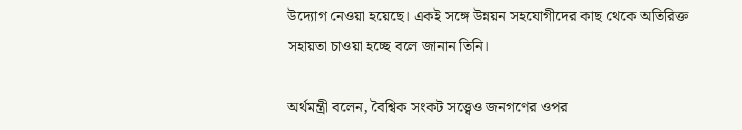উদ্যোগ নেওয়া হয়েছে। একই সঙ্গে উন্নয়ন সহযোগীদের কাছ থেকে অতিরিক্ত সহায়তা চাওয়া হচ্ছে বলে জানান তিনি।

অর্থমন্ত্রী বলেন, বৈশ্বিক সংকট সত্ত্বেও জনগণের ওপর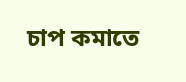চাপ কমাতে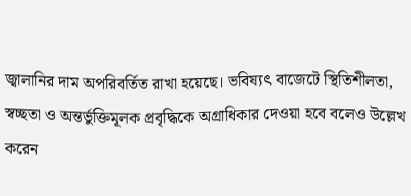জ্বালানির দাম অপরিবর্তিত রাখা হয়েছে। ভবিষ্যৎ বাজেটে স্থিতিশীলতা, স্বচ্ছতা ও অন্তর্ভুক্তিমূলক প্রবৃদ্ধিকে অগ্রাধিকার দেওয়া হবে বলেও উল্লেখ করেন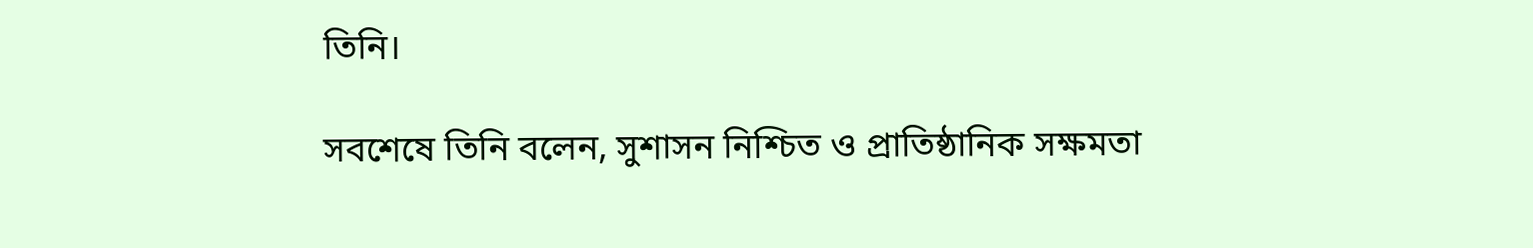তিনি।

সবশেষে তিনি বলেন, সুশাসন নিশ্চিত ও প্রাতিষ্ঠানিক সক্ষমতা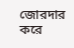জোরদার করে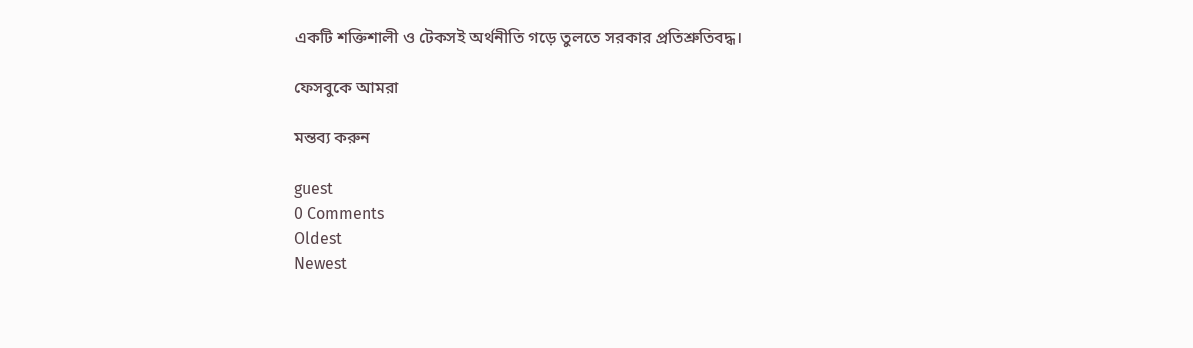একটি শক্তিশালী ও টেকসই অর্থনীতি গড়ে তুলতে সরকার প্রতিশ্রুতিবদ্ধ।

ফেসবুকে আমরা

মন্তব্য করুন

guest
0 Comments
Oldest
Newest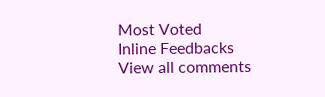Most Voted
Inline Feedbacks
View all comments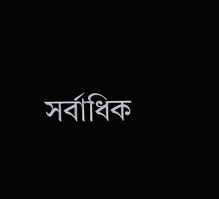সর্বাধিক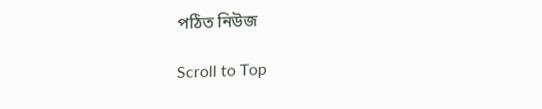পঠিত নিউজ

Scroll to Top